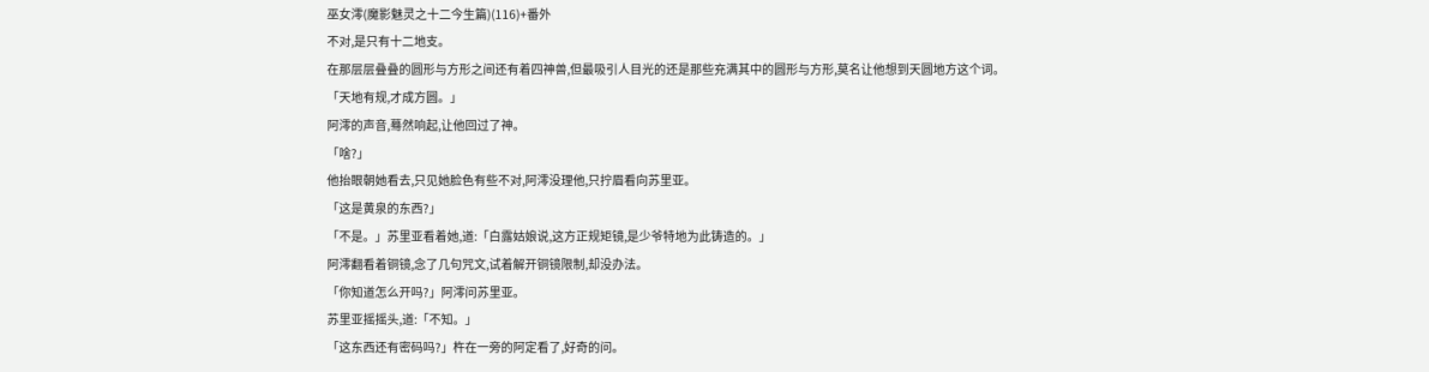巫女澪(魔影魅灵之十二今生篇)(116)+番外
不对,是只有十二地支。
在那层层叠叠的圆形与方形之间还有着四神兽,但最吸引人目光的还是那些充满其中的圆形与方形,莫名让他想到天圆地方这个词。
「天地有规,才成方圆。」
阿澪的声音,蓦然响起,让他回过了神。
「啥?」
他抬眼朝她看去,只见她脸色有些不对,阿澪没理他,只拧眉看向苏里亚。
「这是黄泉的东西?」
「不是。」苏里亚看着她,道:「白露姑娘说,这方正规矩镜,是少爷特地为此铸造的。」
阿澪翻看着铜镜,念了几句咒文,试着解开铜镜限制,却没办法。
「你知道怎么开吗?」阿澪问苏里亚。
苏里亚摇摇头,道:「不知。」
「这东西还有密码吗?」杵在一旁的阿定看了,好奇的问。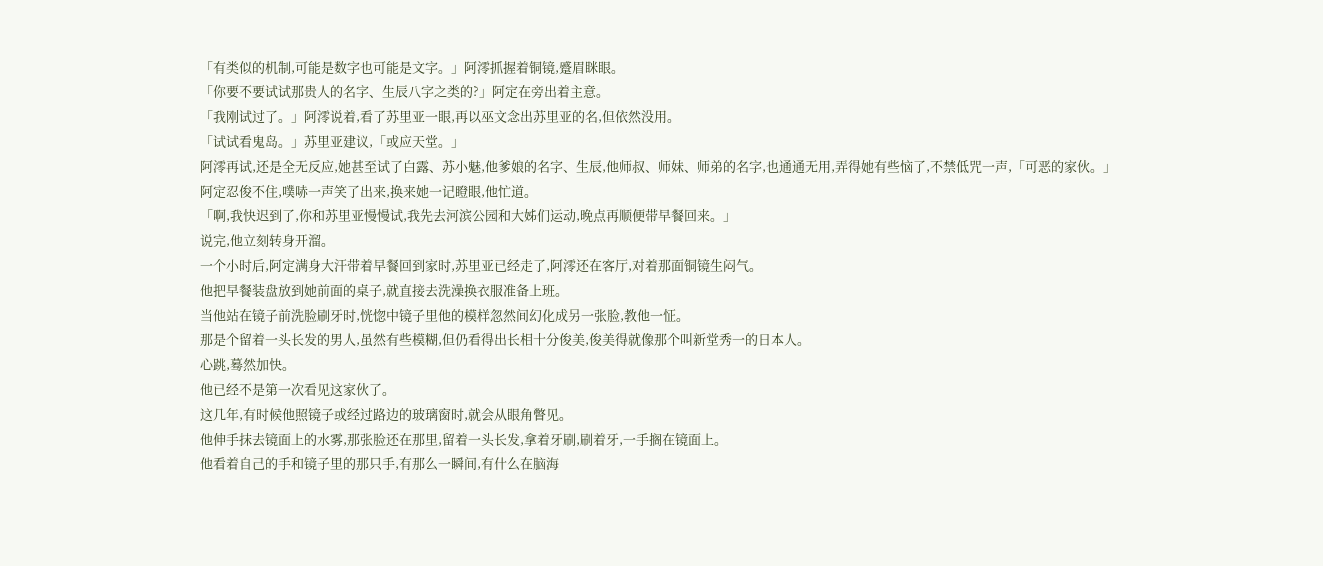「有类似的机制,可能是数字也可能是文字。」阿澪抓握着铜镜,蹙眉眯眼。
「你要不要试试那贵人的名字、生辰八字之类的?」阿定在旁出着主意。
「我刚试过了。」阿澪说着,看了苏里亚一眼,再以巫文念出苏里亚的名,但依然没用。
「试试看鬼岛。」苏里亚建议,「或应天堂。」
阿澪再试,还是全无反应,她甚至试了白露、苏小魅,他爹娘的名字、生辰,他师叔、师妹、师弟的名字,也通通无用,弄得她有些恼了,不禁低咒一声,「可恶的家伙。」
阿定忍俊不住,噗哧一声笑了出来,换来她一记瞪眼,他忙道。
「啊,我快迟到了,你和苏里亚慢慢试,我先去河滨公园和大姊们运动,晚点再顺便带早餐回来。」
说完,他立刻转身开溜。
一个小时后,阿定满身大汗带着早餐回到家时,苏里亚已经走了,阿澪还在客厅,对着那面铜镜生闷气。
他把早餐装盘放到她前面的桌子,就直接去洗澡换衣服准备上班。
当他站在镜子前洗脸刷牙时,恍惚中镜子里他的模样忽然间幻化成另一张脸,教他一怔。
那是个留着一头长发的男人,虽然有些模糊,但仍看得出长相十分俊美,俊美得就像那个叫新堂秀一的日本人。
心跳,蓦然加快。
他已经不是第一次看见这家伙了。
这几年,有时候他照镜子或经过路边的玻璃窗时,就会从眼角瞥见。
他伸手抹去镜面上的水雾,那张脸还在那里,留着一头长发,拿着牙刷,刷着牙,一手搁在镜面上。
他看着自己的手和镜子里的那只手,有那么一瞬间,有什么在脑海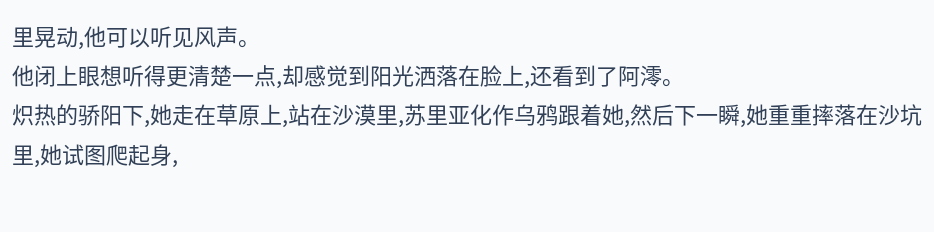里晃动,他可以听见风声。
他闭上眼想听得更清楚一点,却感觉到阳光洒落在脸上,还看到了阿澪。
炽热的骄阳下,她走在草原上,站在沙漠里,苏里亚化作乌鸦跟着她,然后下一瞬,她重重摔落在沙坑里,她试图爬起身,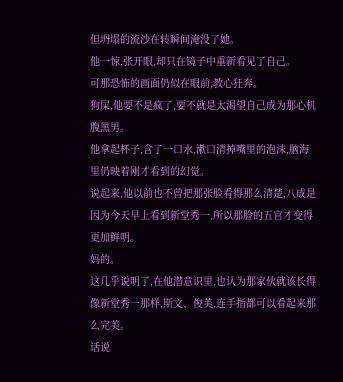但坍塌的流沙在转瞬间淹没了她。
他一惊,张开眼,却只在镜子中重新看见了自己。
可那恐怖的画面仍似在眼前,教心狂奔。
狗屎,他要不是疯了,要不就是太渴望自己成为那心机腹黑男。
他拿起杯子,含了一口水,漱口清掉嘴里的泡沫,脑海里仍映着刚才看到的幻觉。
说起来,他以前也不曾把那张脸看得那么清楚,八成是因为今天早上看到新堂秀一,所以那脸的五官才变得更加鲜明。
妈的。
这几乎说明了,在他潜意识里,也认为那家伙就该长得像新堂秀一那样,斯文、俊美,连手指都可以看起来那么完美。
话说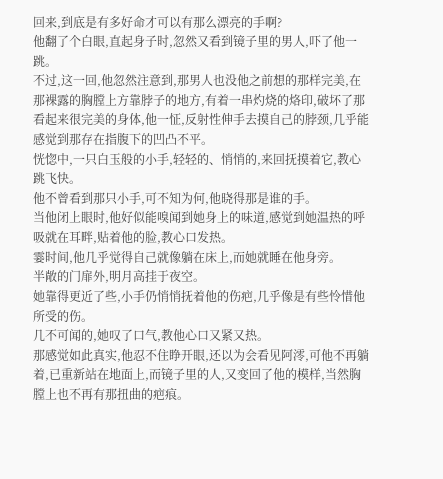回来,到底是有多好命才可以有那么漂亮的手啊?
他翻了个白眼,直起身子时,忽然又看到镜子里的男人,吓了他一跳。
不过,这一回,他忽然注意到,那男人也没他之前想的那样完美,在那裸露的胸膛上方靠脖子的地方,有着一串灼烧的烙印,破坏了那看起来很完美的身体,他一怔,反射性伸手去摸自己的脖颈,几乎能感觉到那存在指腹下的凹凸不平。
恍惚中,一只白玉般的小手,轻轻的、悄悄的,来回抚摸着它,教心跳飞快。
他不曾看到那只小手,可不知为何,他晓得那是谁的手。
当他闭上眼时,他好似能嗅闻到她身上的味道,感觉到她温热的呼吸就在耳畔,贴着他的脸,教心口发热。
霎时间,他几乎觉得自己就像躺在床上,而她就睡在他身旁。
半敞的门扉外,明月高挂于夜空。
她靠得更近了些,小手仍悄悄抚着他的伤疤,几乎像是有些怜惜他所受的伤。
几不可闻的,她叹了口气,教他心口又紧又热。
那感觉如此真实,他忍不住睁开眼,还以为会看见阿澪,可他不再躺着,已重新站在地面上,而镜子里的人,又变回了他的模样,当然胸膛上也不再有那扭曲的疤痕。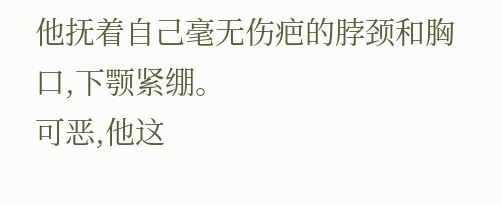他抚着自己毫无伤疤的脖颈和胸口,下颚紧绷。
可恶,他这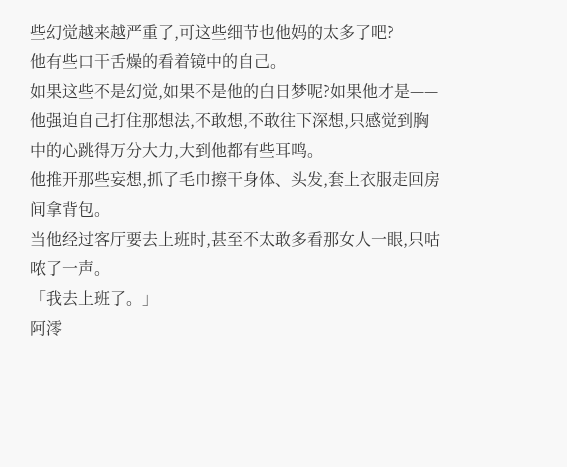些幻觉越来越严重了,可这些细节也他妈的太多了吧?
他有些口干舌燥的看着镜中的自己。
如果这些不是幻觉,如果不是他的白日梦呢?如果他才是——
他强迫自己打住那想法,不敢想,不敢往下深想,只感觉到胸中的心跳得万分大力,大到他都有些耳鸣。
他推开那些妄想,抓了毛巾擦干身体、头发,套上衣服走回房间拿背包。
当他经过客厅要去上班时,甚至不太敢多看那女人一眼,只咕哝了一声。
「我去上班了。」
阿澪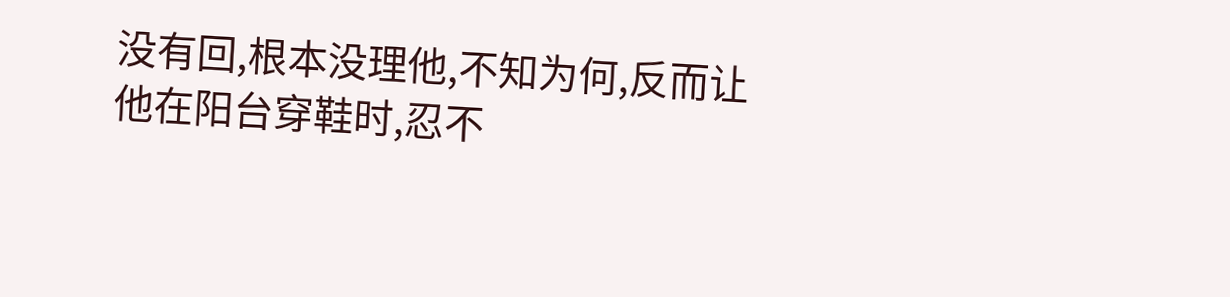没有回,根本没理他,不知为何,反而让他在阳台穿鞋时,忍不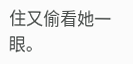住又偷看她一眼。